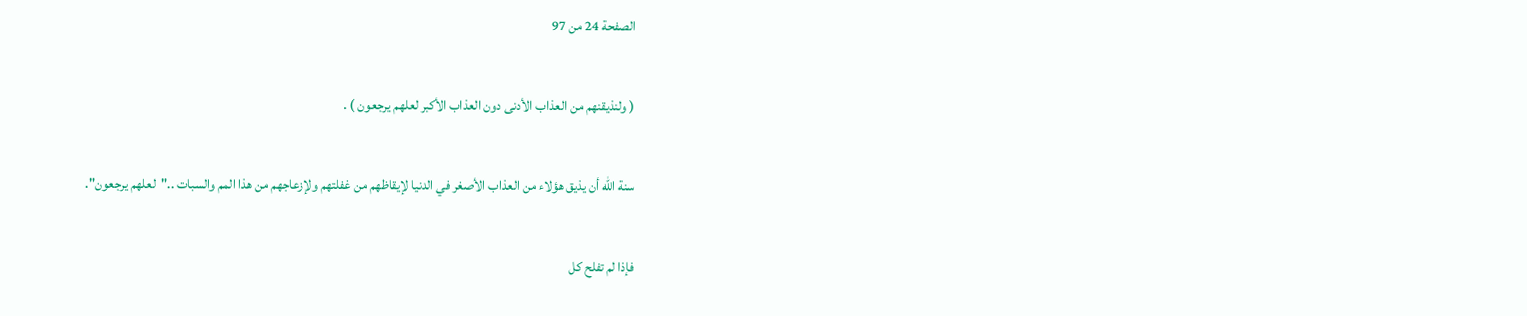الصفحة 24 من 97

( ولنذيقنهم من العذاب الأدنى دون العذاب الأكبر لعلهم يرجعون ) .

سنة الله أن يذيق هؤلاء من العذاب الأصغر في الدنيا لإيقاظهم من غفلتهم ولإزعاجهم من هذا المم والسبات .."لعلهم يرجعون".

فإذا لم تفلح كل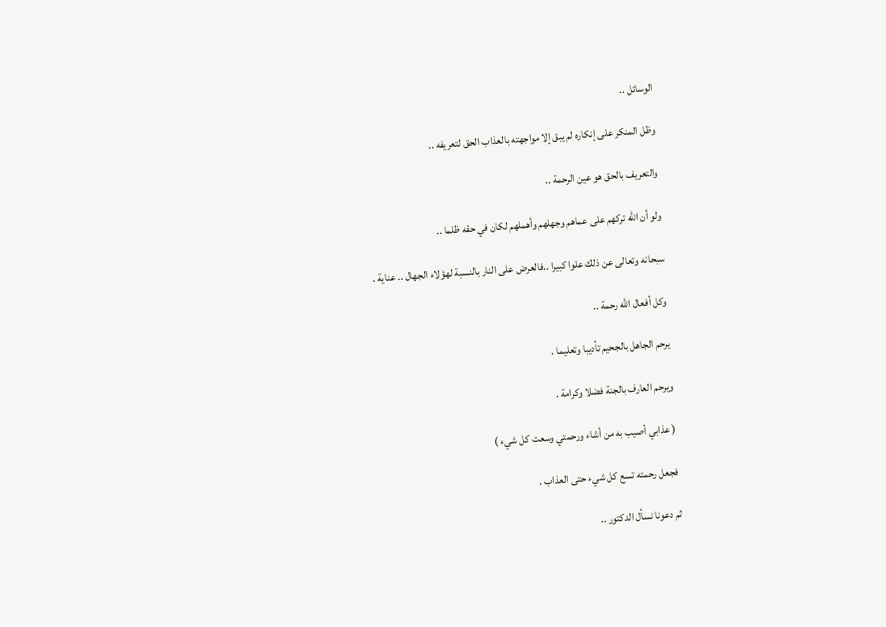الوسائل ..

وظل المنكر على إنكاره لم يبق إلا مواجهته بالعذاب الحق لتعريفه ..

والتعريف بالحق هو عين الرحمة ..

ولو أن الله تركهم على عماهم وجهلهم وأهملهم لكان في حقه ظلما ..

سبحانه وتعالى عن ذلك علوا كبيرا ..فالعرض على النار بالنسبة لهؤلاء الجهال .. عناية .

وكل أفعال الله رحمة ..

يرحم الجاهل بالجحيم تأديبا وتعليما .

ويرحم العارف بالجنة فضلا وكرامة .

( عذابي أصيب به من أشاء ورحمتي وسعت كل شيء )

فجعل رحمته تسع كل شيء حتى العذاب .

ثم دعونا نسأل الدكتور ..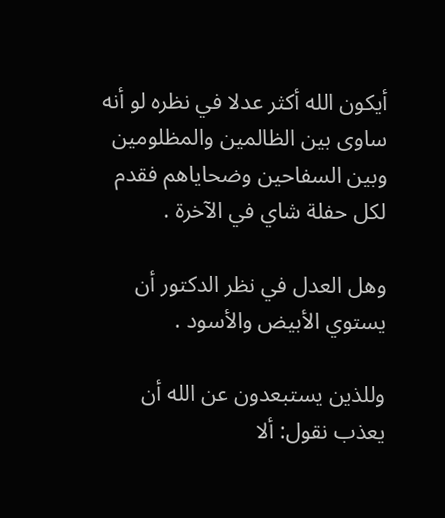أيكون الله أكثر عدلا في نظره لو أنه ساوى بين الظالمين والمظلومين وبين السفاحين وضحاياهم فقدم لكل حفلة شاي في الآخرة .

وهل العدل في نظر الدكتور أن يستوي الأبيض والأسود .

وللذين يستبعدون عن الله أن يعذب نقول: ألا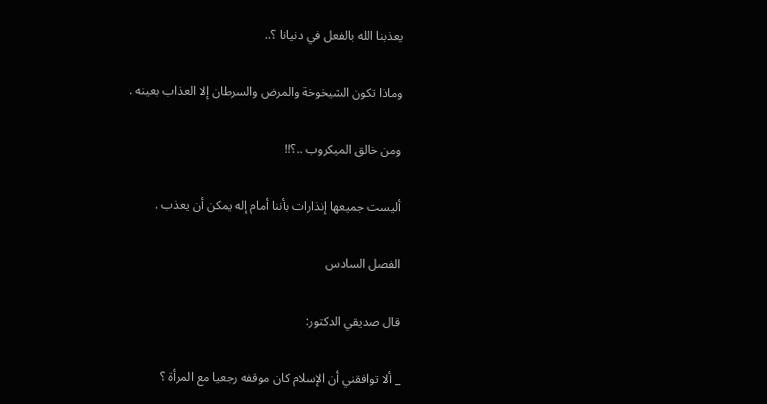يعذبنا الله بالفعل في دنيانا ؟..

وماذا تكون الشيخوخة والمرض والسرطان إلا العذاب بعينه .

ومن خالق الميكروب ..؟!!

أليست جميعها إنذارات بأننا أمام إله يمكن أن يعذب .

الفصل السادس

قال صديقي الدكتور:

_ ألا توافقني أن الإسلام كان موقفه رجعيا مع المرأة ؟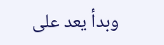وبدأ يعد على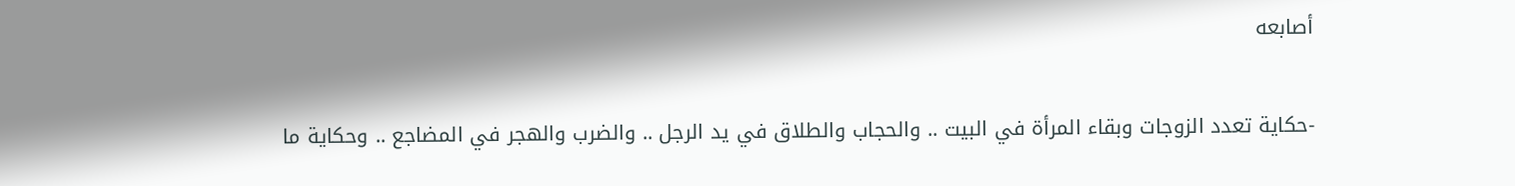أصابعه

-حكاية تعدد الزوجات وبقاء المرأة في البيت .. والحجاب والطلاق في يد الرجل .. والضرب والهجر في المضاجع .. وحكاية ما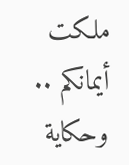ملكت أيمانكم .. وحكاية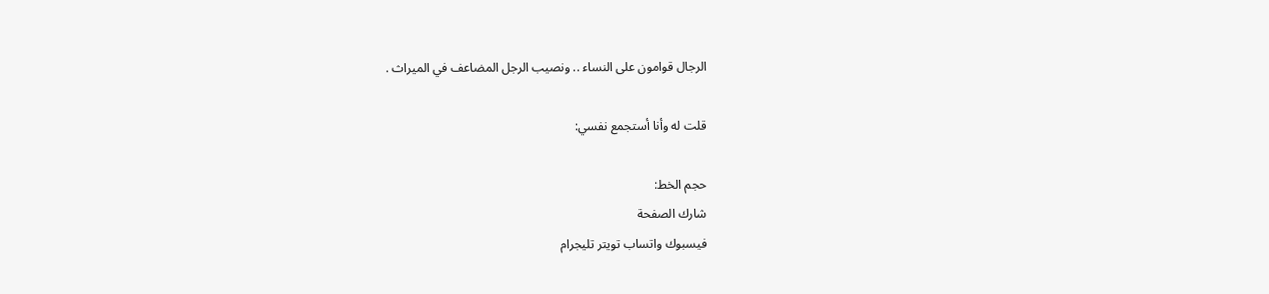الرجال قوامون على النساء .. ونصيب الرجل المضاعف في الميراث .

قلت له وأنا أستجمع نفسي:

حجم الخط:
شارك الصفحة
فيسبوك واتساب تويتر تليجرام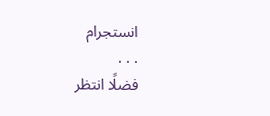انستجرام
. . .
فضلًا انتظر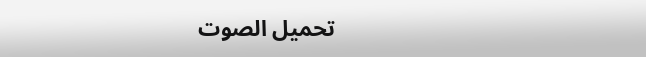تحميل الصوت